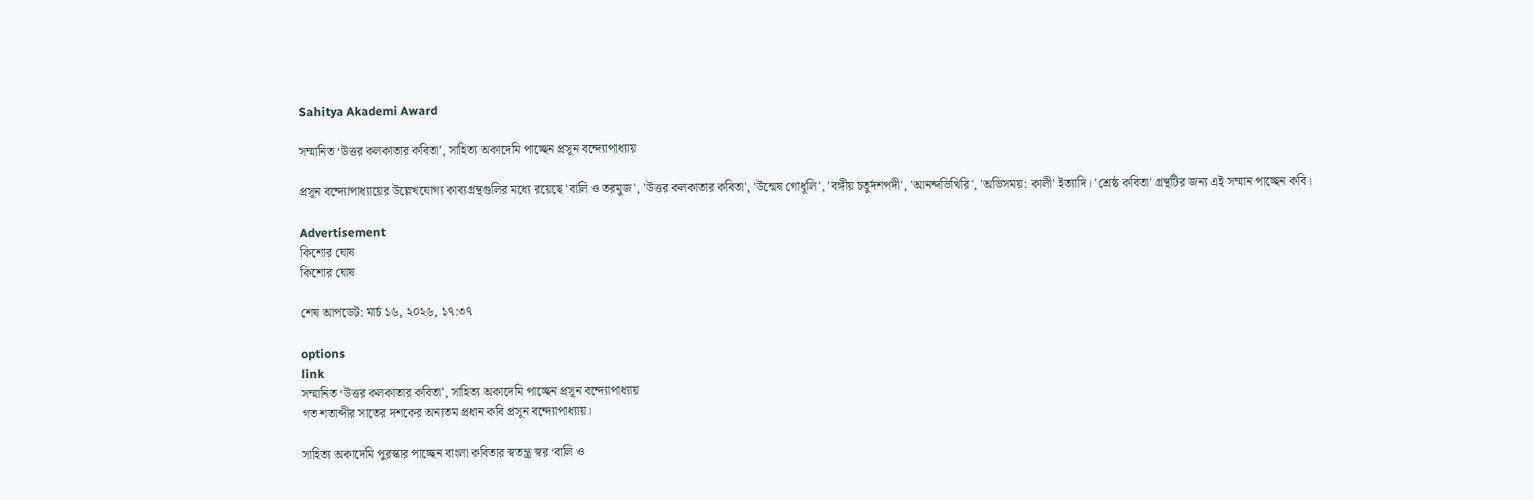Sahitya Akademi Award

সম্মানিত ‘উত্তর কলকাতার কবিতা’, সাহিত্য অকাদেমি পাচ্ছেন প্রসূন বন্দ্যোপাধ্যায়

প্রসূন বন্দ্যোপাধ্যায়ের উল্লেখযোগ্য কাব্যগ্রন্থগুলির মধ্যে রয়েছে 'বালি ও তরমুজ', 'উত্তর কলকাতার কবিতা', 'উন্মেষ গোধূলি', 'বঙ্গীয় চতুর্দশপদী', 'আনন্দভিখিরি', 'অভিসময়: কালী' ইত্যাদি। 'শ্রেষ্ঠ কবিতা' গ্রন্থটির জন্য এই সম্মান পাচ্ছেন কবি।

Advertisement
কিশোর ঘোষ
কিশোর ঘোষ

শেষ আপডেট: মার্চ ১৬, ২০২৬, ১৭:৩৭

options
link
সম্মানিত ‘উত্তর কলকাতার কবিতা’, সাহিত্য অকাদেমি পাচ্ছেন প্রসূন বন্দ্যোপাধ্যায়
গত শতাব্দীর সাতের দশকের অন্যতম প্রধান কবি প্রসূন বন্দ্যোপাধ্যায়।

সাহিত্য অকাদেমি পুরস্কার পাচ্ছেন বাংলা কবিতার স্বতন্ত্র স্বর ‘বালি ও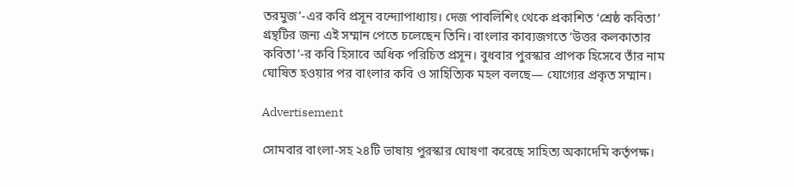তরমুজ’-এর কবি প্রসূন বন্দ্যোপাধ্যায়। দেজ পাবলিশিং থেকে প্রকাশিত ‘শ্রেষ্ঠ কবিতা’ গ্রন্থটির জন্য এই সম্মান পেতে চলেছেন তিনি। বাংলার কাব্যজগতে ‘উত্তর কলকাতার কবিতা’-র কবি হিসাবে অধিক পরিচিত প্রসূন। বুধবার পুরস্কার প্রাপক হিসেবে তাঁর নাম ঘোষিত হওয়ার পর বাংলার কবি ও সাহিত্যিক মহল বলছে— যোগ্যের প্রকৃত সম্মান।

Advertisement

সোমবার বাংলা-সহ ২৪টি ভাষায় পুরস্কার ঘোষণা করেছে সাহিত্য অকাদেমি কর্তৃপক্ষ।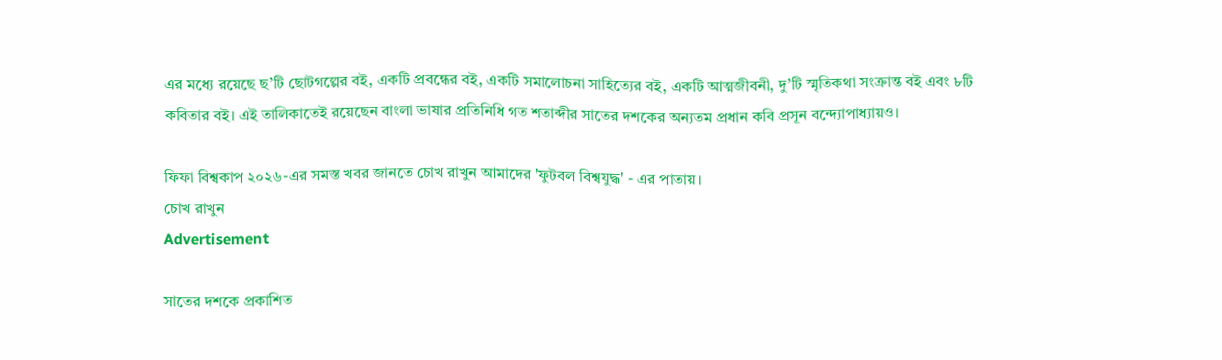এর মধ্যে রয়েছে ছ’টি ছোটগল্পের বই, একটি প্রবন্ধের বই, একটি সমালোচনা সাহিত্যের বই, একটি আত্মজীবনী, দু’টি স্মৃতিকথা সংক্রান্ত বই এবং ৮টি কবিতার বই। এই তালিকাতেই রয়েছেন বাংলা ভাষার প্রতিনিধি গত শতাব্দীর সাতের দশকের অন্যতম প্রধান কবি প্রসূন বন্দ্যোপাধ্যায়ও।

ফিফা বিশ্বকাপ ২০২৬-এর সমস্ত খবর জানতে চোখ রাখুন আমাদের 'ফুটবল বিশ্বযুদ্ধ' - এর পাতায়।
চোখ রাখুন
Advertisement

সাতের দশকে প্রকাশিত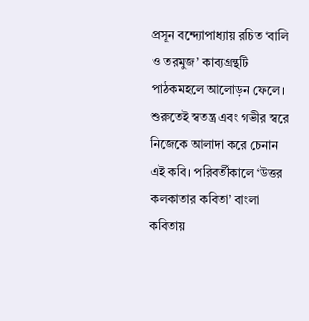প্রসূন বন্দ্যোপাধ্যায় রচিত ‘বালি ও তরমুজ’ কাব্যগ্রন্থটি পাঠকমহলে আলোড়ন ফেলে। শুরুতেই স্বতন্ত্র এবং গভীর স্বরে নিজেকে আলাদা করে চেনান এই কবি। পরিবর্তীকালে ‘উত্তর কলকাতার কবিতা’ বাংলা কবিতায়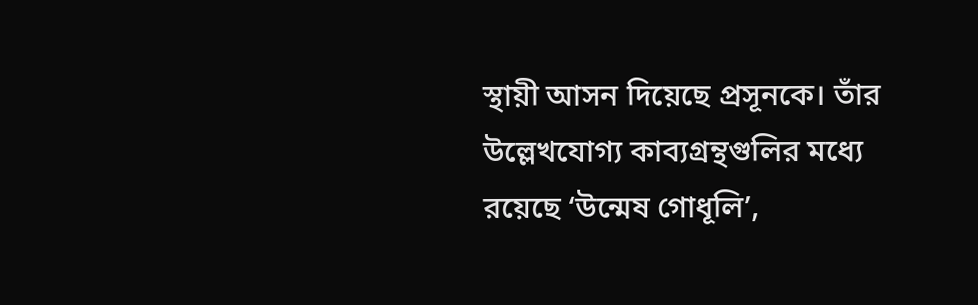স্থায়ী আসন দিয়েছে প্রসূনকে। তাঁর উল্লেখযোগ্য কাব্যগ্রন্থগুলির মধ্যে রয়েছে ‘উন্মেষ গোধূলি’,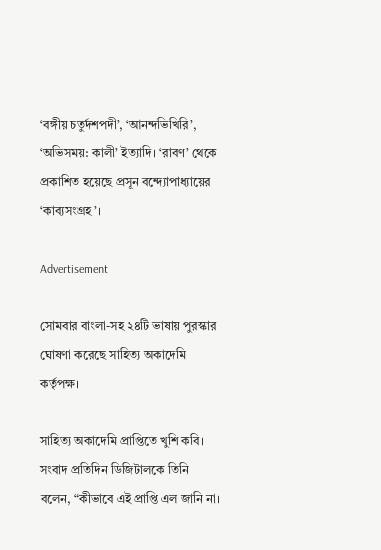‘বঙ্গীয় চতুর্দশপদী’, ‘আনন্দভিখিরি’, ‘অভিসময়: কালী’ ইত্যাদি। ‘রাবণ’ থেকে প্রকাশিত হয়েছে প্রসূন বন্দ্যোপাধ্যায়ের ‘কাব্যসংগ্রহ’।

Advertisement

সোমবার বাংলা-সহ ২৪টি ভাষায় পুরস্কার ঘোষণা করেছে সাহিত্য অকাদেমি কর্তৃপক্ষ।

সাহিত্য অকাদেমি প্রাপ্তিতে খুশি কবি। সংবাদ প্রতিদিন ডিজিটালকে তিনি বলেন, “কীভাবে এই প্রাপ্তি এল জানি না।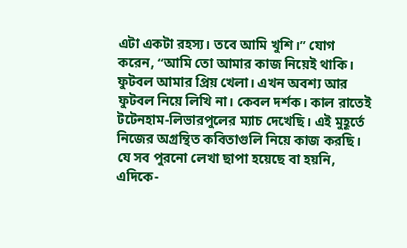এটা একটা রহস্য। তবে আমি খুশি।” যোগ করেন, “আমি তো আমার কাজ নিয়েই থাকি। ফুটবল আমার প্রিয় খেলা। এখন অবশ্য আর ফুটবল নিয়ে লিখি না। কেবল দর্শক। কাল রাতেই টটেনহাম-লিভারপুলের ম্যাচ দেখেছি। এই মুহূর্তে নিজের অগ্রন্থিত কবিতাগুলি নিয়ে কাজ করছি। যে সব পুরনো লেখা ছাপা হয়েছে বা হয়নি, এদিকে-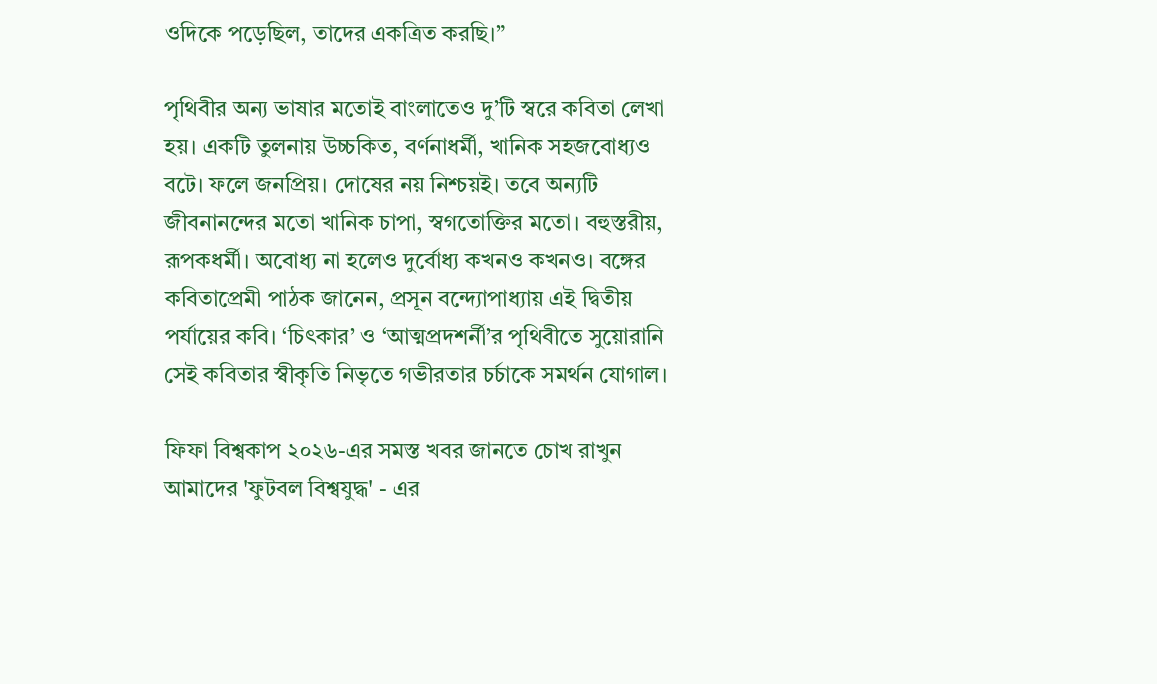ওদিকে পড়েছিল, তাদের একত্রিত করছি।”

পৃথিবীর অন্য ভাষার মতোই বাংলাতেও দু’টি স্বরে কবিতা লেখা হয়। একটি তুলনায় উচ্চকিত, বর্ণনাধর্মী, খানিক সহজবোধ্যও বটে। ফলে জনপ্রিয়। দোষের নয় নিশ্চয়ই। তবে অন্যটি জীবনানন্দের মতো খানিক চাপা, স্বগতোক্তির মতো। বহুস্তরীয়, রূপকধর্মী। অবোধ্য না হলেও দুর্বোধ্য কখনও কখনও। বঙ্গের কবিতাপ্রেমী পাঠক জানেন, প্রসূন বন্দ্যোপাধ্যায় এই দ্বিতীয় পর্যায়ের কবি। ‘চিৎকার’ ও ‘আত্মপ্রদশর্নী’র পৃথিবীতে সুয়োরানি সেই কবিতার স্বীকৃতি নিভৃতে গভীরতার চর্চাকে সমর্থন যোগাল।

ফিফা বিশ্বকাপ ২০২৬-এর সমস্ত খবর জানতে চোখ রাখুন আমাদের 'ফুটবল বিশ্বযুদ্ধ' - এর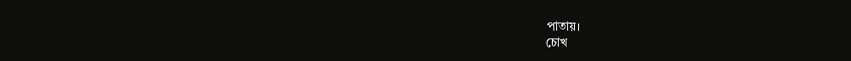পাতায়।
চোখ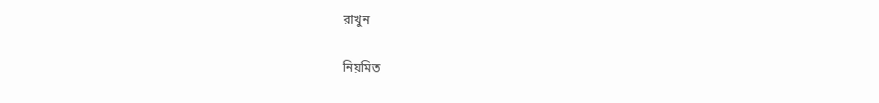রাখুন

নিয়মিত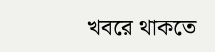খবরে থাকতে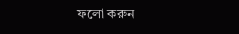ফলো করুন